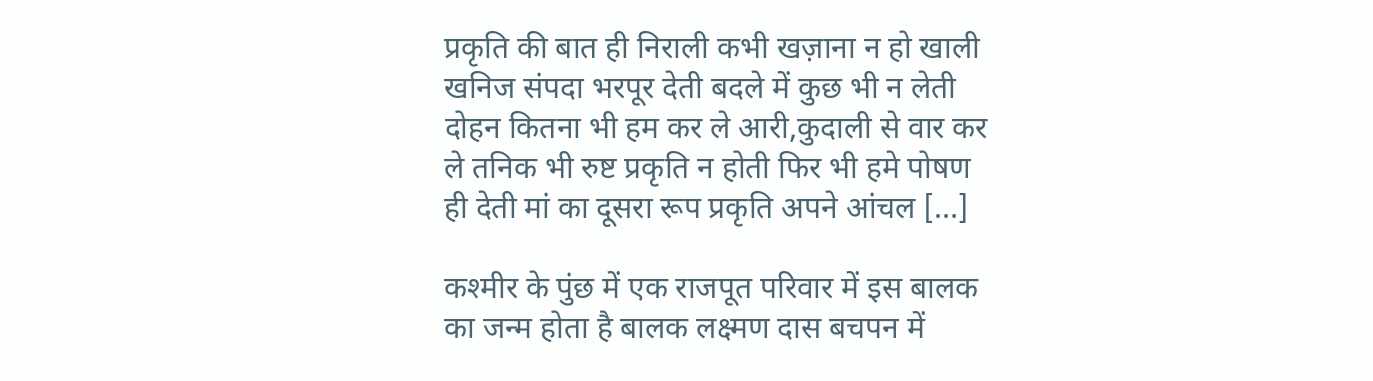प्रकृति की बात ही निराली कभी खज़ाना न हो खाली खनिज संपदा भरपूर देती बदले में कुछ भी न लेती दोहन कितना भी हम कर ले आरी,कुदाली से वार कर ले तनिक भी रुष्ट प्रकृति न होती फिर भी हमे पोषण ही देती मां का दूसरा रूप प्रकृति अपने आंचल […]

कश्मीर के पुंछ में एक राजपूत परिवार में इस बालक का जन्म होता है बालक लक्ष्मण दास बचपन में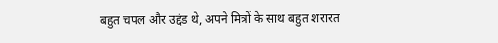बहुत चपल और उद्दंड थे, अपने मित्रों के साथ बहुत शरारत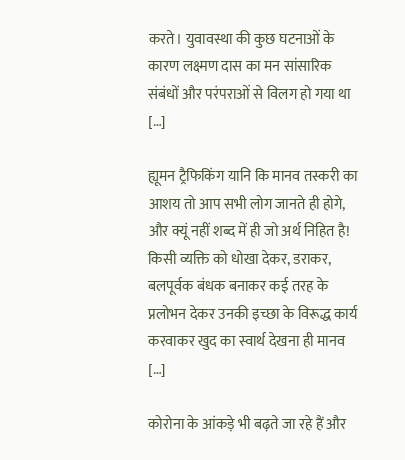करते। युवावस्था की कुछ घटनाओं के कारण लक्ष्मण दास का मन सांसारिक संबंधों और परंपराओं से विलग हो गया था […]

ह्यूमन ट्रैफिकिंग यानि कि मानव तस्करी का आशय तो आप सभी लोग जानते ही होगे, और क्यूं नहीं शब्द में ही जो अर्थ निहित है! किसी व्यक्ति को धोखा देकर, डराकर, बलपूर्वक बंधक बनाकर कई तरह के प्नलोभन देकर उनकी इच्छा के विरूद्ध कार्य करवाकर खुद का स्वार्थ देखना ही मानव […]

कोरोना के आंकड़े भी बढ़ते जा रहे हैं और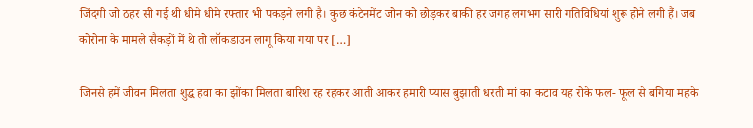जिंदगी जो ठहर सी गई थी धीमे धीमे रफ्तार भी पकड़ने लगी है। कुछ कंटेनमेंट जोन को छोड़कर बाकी हर जगह लगभग सारी गतिविधियां शुरू होने लगी हैं। जब कोरोना के मामले सैकड़ों में थे तो लॉकडाउन लागू किया गया पर […]

जिनसे हमें जीवन मिलता शुद्ध हवा का झोंका मिलता बारिश रह रहकर आती आकर हमारी प्यास बुझाती धरती मां का कटाव यह रोके फल- फूल से बगिया महके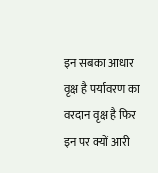इन सबका आधार वृक्ष है पर्यावरण का वरदान वृक्ष है फिर इन पर क्यों आरी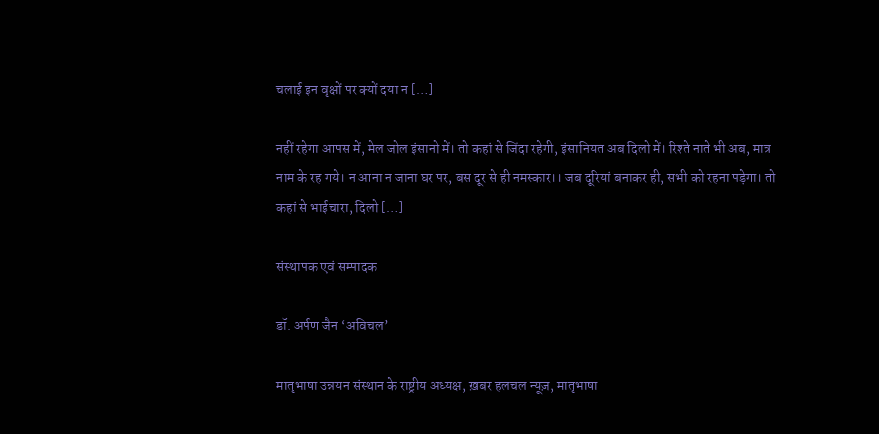चलाई इन वृक्षों पर क्यों दया न […]

नहीं रहेगा आपस में, मेल जोल इंसानो में। तो कहां से जिंदा रहेगी, इंसानियत अब दिलो में। रिश्ते नाते भी अब, मात्र नाम के रह गये। न आना न जाना घर पर, बस दूर से ही नमस्कार।। जब दूरियां बनाकर ही, सभी को रहना पड़ेगा। तो कहां से भाईचारा, दिलो […]

संस्थापक एवं सम्पादक

डॉ. अर्पण जैन ‘अविचल’

मातृभाषा उन्नयन संस्थान के राष्ट्रीय अध्यक्ष, ख़बर हलचल न्यूज़, मातृभाषा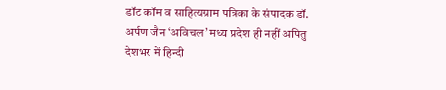डॉट कॉम व साहित्यग्राम पत्रिका के संपादक डॉ. अर्पण जैन ‘अविचल’ मध्य प्रदेश ही नहीं अपितु देशभर में हिन्दी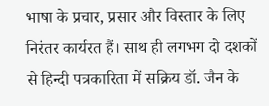भाषा के प्रचार, प्रसार और विस्तार के लिए निरंतर कार्यरत हैं। साथ ही लगभग दो दशकों से हिन्दी पत्रकारिता में सक्रिय डॉ. जैन के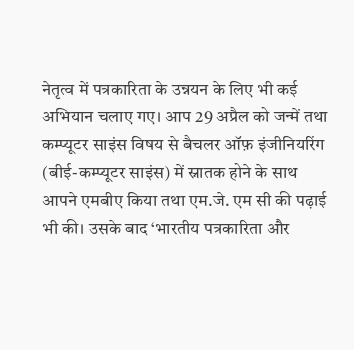नेतृत्व में पत्रकारिता के उन्नयन के लिए भी कई अभियान चलाए गए। आप 29 अप्रैल को जन्में तथा कम्प्यूटर साइंस विषय से बैचलर ऑफ़ इंजीनियरिंग (बीई-कम्प्यूटर साइंस) में स्नातक होने के साथ आपने एमबीए किया तथा एम.जे. एम सी की पढ़ाई भी की। उसके बाद ‘भारतीय पत्रकारिता और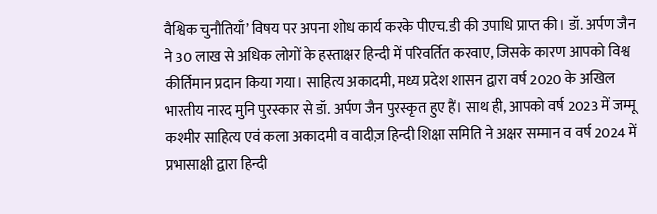वैश्विक चुनौतियाँ’ विषय पर अपना शोध कार्य करके पीएच.डी की उपाधि प्राप्त की। डॉ. अर्पण जैन ने 30 लाख से अधिक लोगों के हस्ताक्षर हिन्दी में परिवर्तित करवाए, जिसके कारण आपको विश्व कीर्तिमान प्रदान किया गया। साहित्य अकादमी, मध्य प्रदेश शासन द्वारा वर्ष 2020 के अखिल भारतीय नारद मुनि पुरस्कार से डॉ. अर्पण जैन पुरस्कृत हुए हैं। साथ ही, आपको वर्ष 2023 में जम्मू कश्मीर साहित्य एवं कला अकादमी व वादीज़ हिन्दी शिक्षा समिति ने अक्षर सम्मान व वर्ष 2024 में प्रभासाक्षी द्वारा हिन्दी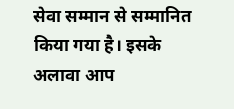सेवा सम्मान से सम्मानित किया गया है। इसके अलावा आप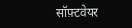सॉफ़्टवेयर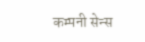कम्पनी सेन्स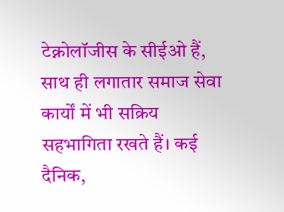टेक्नोलॉजीस के सीईओ हैं, साथ ही लगातार समाज सेवा कार्यों में भी सक्रिय सहभागिता रखते हैं। कई दैनिक,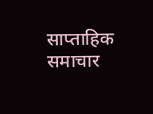साप्ताहिक समाचार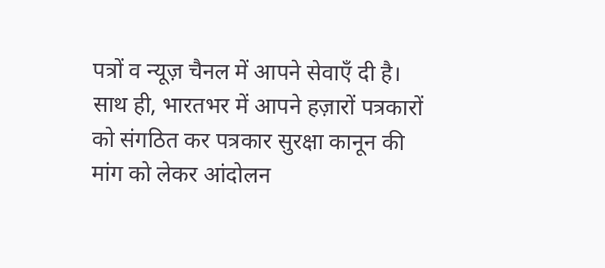पत्रों व न्यूज़ चैनल में आपने सेवाएँ दी है। साथ ही, भारतभर में आपने हज़ारों पत्रकारों को संगठित कर पत्रकार सुरक्षा कानून की मांग को लेकर आंदोलन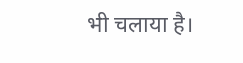भी चलाया है।